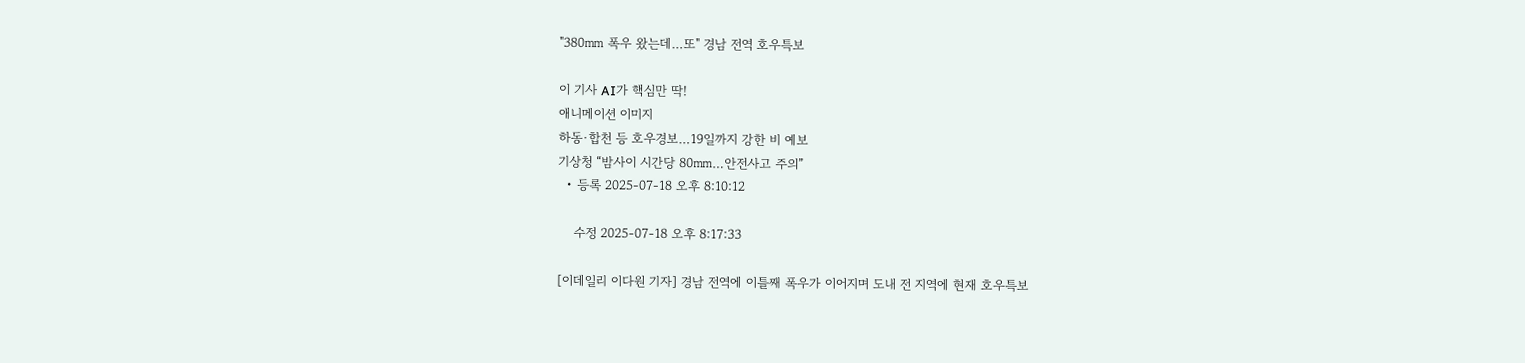"380㎜ 폭우 왔는데…또" 경남 전역 호우특보

이 기사 AI가 핵심만 딱!
애니메이션 이미지
하동·합천 등 호우경보…19일까지 강한 비 예보
기상청 “밤사이 시간당 80㎜…안전사고 주의”
  • 등록 2025-07-18 오후 8:10:12

    수정 2025-07-18 오후 8:17:33

[이데일리 이다원 기자] 경남 전역에 이틀째 폭우가 이어지며 도내 전 지역에 현재 호우특보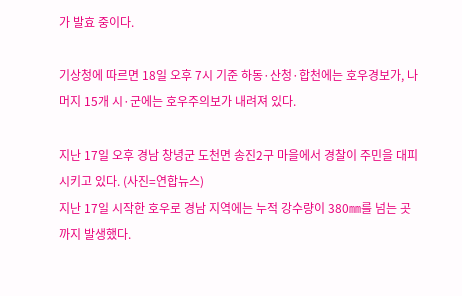가 발효 중이다.

기상청에 따르면 18일 오후 7시 기준 하동·산청·합천에는 호우경보가, 나머지 15개 시·군에는 호우주의보가 내려져 있다.

지난 17일 오후 경남 창녕군 도천면 송진2구 마을에서 경찰이 주민을 대피시키고 있다. (사진=연합뉴스)
지난 17일 시작한 호우로 경남 지역에는 누적 강수량이 380㎜를 넘는 곳까지 발생했다.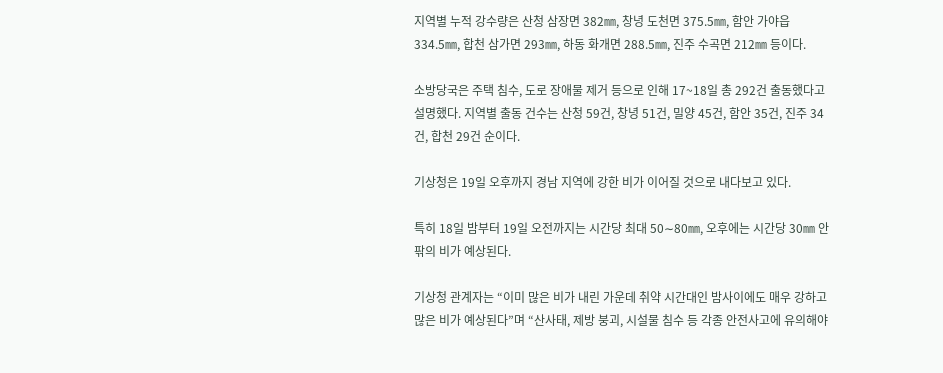지역별 누적 강수량은 산청 삼장면 382㎜, 창녕 도천면 375.5㎜, 함안 가야읍 334.5㎜, 합천 삼가면 293㎜, 하동 화개면 288.5㎜, 진주 수곡면 212㎜ 등이다.

소방당국은 주택 침수, 도로 장애물 제거 등으로 인해 17~18일 총 292건 출동했다고 설명했다. 지역별 출동 건수는 산청 59건, 창녕 51건, 밀양 45건, 함안 35건, 진주 34건, 합천 29건 순이다.

기상청은 19일 오후까지 경남 지역에 강한 비가 이어질 것으로 내다보고 있다.

특히 18일 밤부터 19일 오전까지는 시간당 최대 50∼80㎜, 오후에는 시간당 30㎜ 안팎의 비가 예상된다.

기상청 관계자는 “이미 많은 비가 내린 가운데 취약 시간대인 밤사이에도 매우 강하고 많은 비가 예상된다”며 “산사태, 제방 붕괴, 시설물 침수 등 각종 안전사고에 유의해야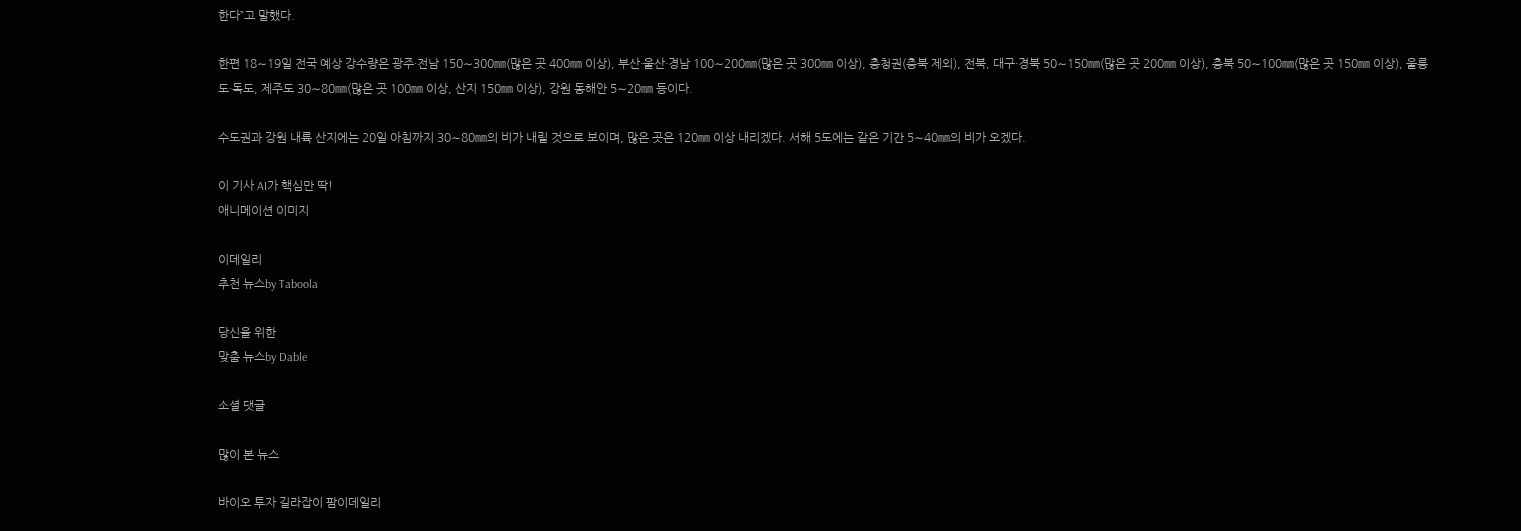한다”고 말했다.

한편 18∼19일 전국 예상 강수량은 광주·전남 150∼300㎜(많은 곳 400㎜ 이상), 부산·울산·경남 100∼200㎜(많은 곳 300㎜ 이상), 충청권(충북 제외), 전북, 대구·경북 50∼150㎜(많은 곳 200㎜ 이상), 충북 50∼100㎜(많은 곳 150㎜ 이상), 울릉도·독도, 제주도 30∼80㎜(많은 곳 100㎜ 이상, 산지 150㎜ 이상), 강원 동해안 5∼20㎜ 등이다.

수도권과 강원 내륙 산지에는 20일 아침까지 30∼80㎜의 비가 내릴 것으로 보이며, 많은 곳은 120㎜ 이상 내리겠다. 서해 5도에는 같은 기간 5∼40㎜의 비가 오겠다.

이 기사 AI가 핵심만 딱!
애니메이션 이미지

이데일리
추천 뉴스by Taboola

당신을 위한
맞춤 뉴스by Dable

소셜 댓글

많이 본 뉴스

바이오 투자 길라잡이 팜이데일리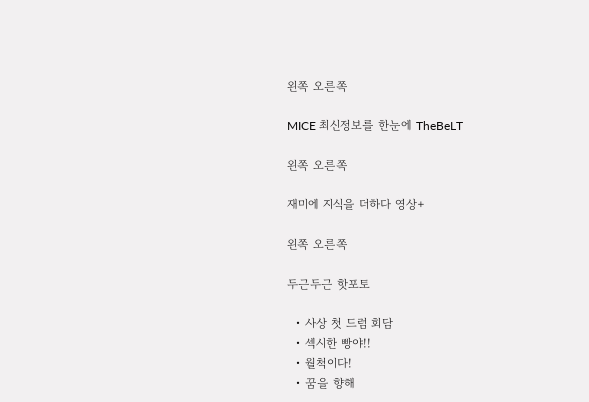왼쪽 오른쪽

MICE 최신정보를 한눈에 TheBeLT

왼쪽 오른쪽

재미에 지식을 더하다 영상+

왼쪽 오른쪽

두근두근 핫포토

  • 사상 첫 드럼 회담
  • 섹시한 빵야!!
  • 월척이다!
  • 꿈을 향해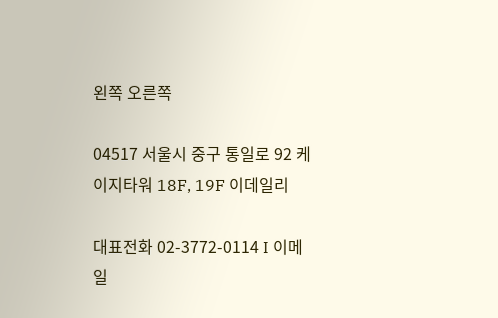왼쪽 오른쪽

04517 서울시 중구 통일로 92 케이지타워 18F, 19F 이데일리

대표전화 02-3772-0114 I 이메일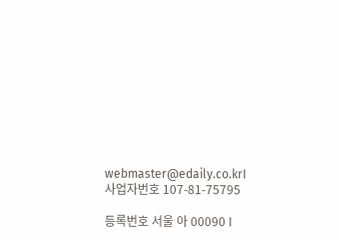webmaster@edaily.co.krI 사업자번호 107-81-75795

등록번호 서울 아 00090 I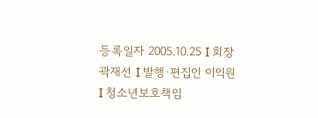등록일자 2005.10.25 I 회장 곽재선 I 발행·편집인 이익원 I 청소년보호책임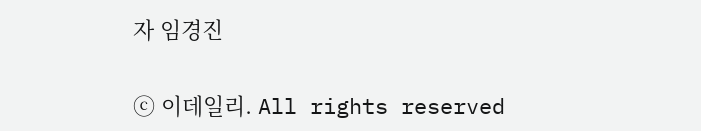자 임경진

ⓒ 이데일리. All rights reserved